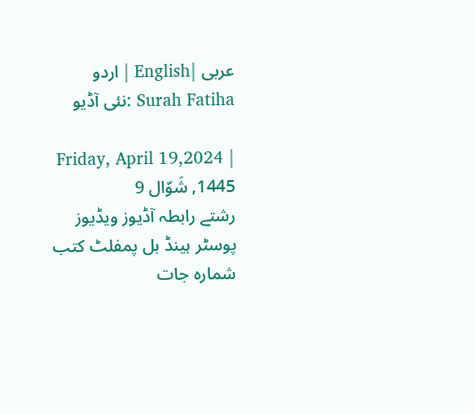عربى |English | اردو
Surah Fatiha :نئى آڈيو

Friday, April 19,2024 | 1445, شَوّال 9
رشتے رابطہ آڈيوز ويڈيوز پوسٹر ہينڈ بل پمفلٹ کتب
شماره جات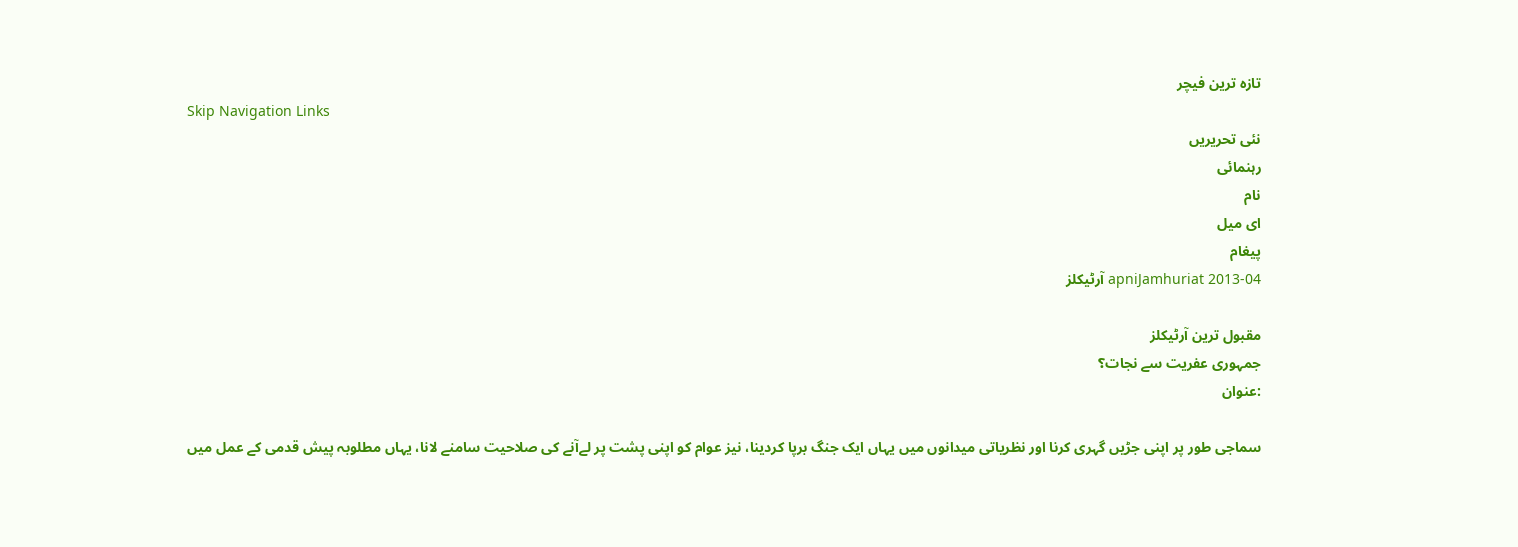تازہ ترين فیچر
Skip Navigation Links
نئى تحريريں
رہنمائى
نام
اى ميل
پیغام
2013-04 apniJamhuriat آرٹیکلز

مقبول ترین آرٹیکلز
جمہوری عفریت سے نجات؟
:عنوان

سماجی طور پر اپنی جڑیں گہری کرنا اور نظریاتی میدانوں میں یہاں ایک جنگ برپا کردینا، نیز عوام کو اپنی پشت پر لےآنے کی صلاحیت سامنے لانا، یہاں مطلوبہ پیش قدمی کے عمل میں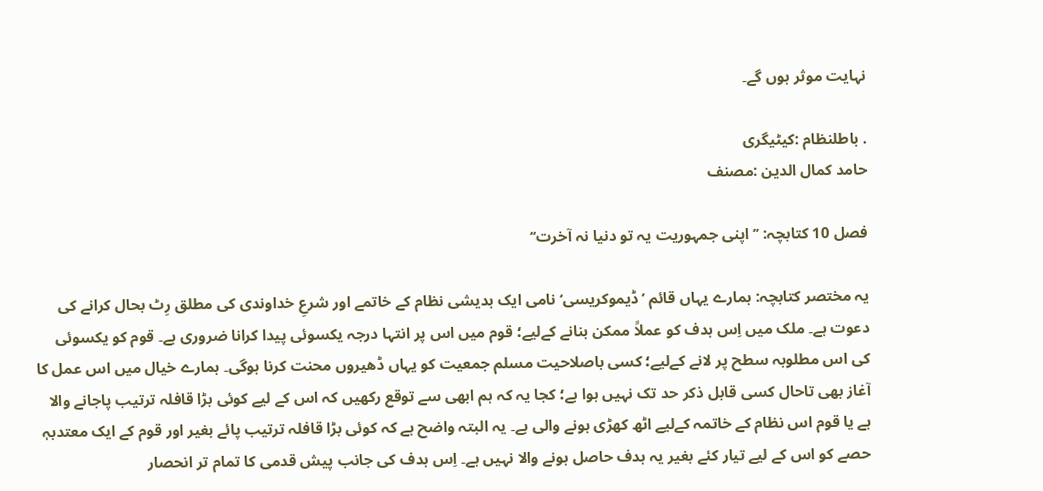نہایت موثر ہوں گے۔

. باطلنظام :کیٹیگری
حامد كمال الدين :مصنف

فصل 10 کتابچہ: ’’اپنی جمہوریت یہ تو دنیا نہ آخرت‘‘

یہ مختصر کتابچہ: ہمارے یہاں قائم ’ڈیموکریسی‘ نامی ایک بدیشی نظام کے خاتمے اور شرعِ خداوندی کی مطلق رِٹ بحال کرانے کی دعوت ہے۔ ملک میں اِس ہدف کو عملاً ممکن بنانے کےلیے؛ قوم میں اس پر انتہا درجہ یکسوئی پیدا کرانا ضروری ہے۔ قوم کو یکسوئی کی اس مطلوبہ سطح پر لانے کےلیے؛ کسی باصلاحیت مسلم جمعیت کو یہاں ڈھیروں محنت کرنا ہوگی۔ ہمارے خیال میں اس عمل کا آغاز بھی تاحال کسی قابل ذکر حد تک نہیں ہوا ہے؛ کجا یہ کہ ہم ابھی سے توقع رکھیں کہ اس کے لیے کوئی بڑا قافلہ ترتیب پاجانے والا ہے یا قوم اس نظام کے خاتمہ کےلیے اٹھ کھڑی ہونے والی ہے۔ یہ البتہ واضح ہے کہ کوئی بڑا قافلہ ترتیب پائے بغیر اور قوم کے ایک معتدبہٖ حصے کو اس کے لیے تیار کئے بغیر یہ ہدف حاصل ہونے والا نہیں ہے۔ اِس ہدف کی جانب پیش قدمی کا تمام تر انحصار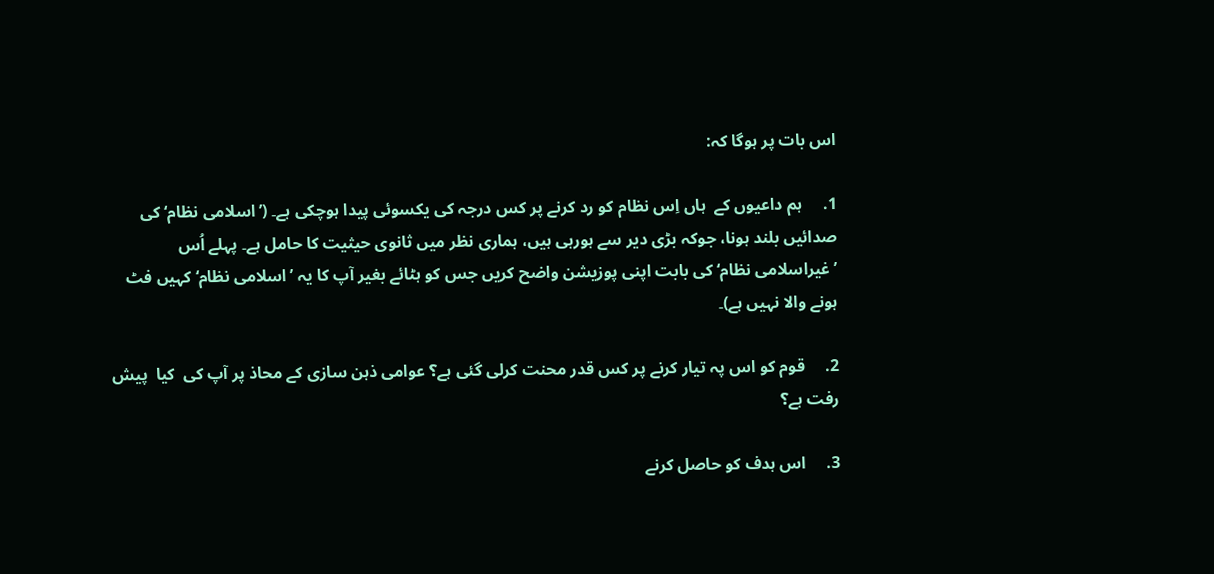اس بات پر ہوگا کہ:

1.     ہم داعیوں کے  ہاں اِس نظام کو رد کرنے پر کس درجہ کی یکسوئی پیدا ہوچکی ہے۔ (’اسلامی نظام‘ کی صدائیں بلند ہونا، جوکہ بڑی دیر سے ہورہی ہیں، ہماری نظر میں ثانوی حیثیت کا حامل ہے۔ پہلے اُس ’غیراسلامی نظام‘ کی بابت اپنی پوزیشن واضح کریں جس کو ہٹائے بغیر آپ کا یہ ’اسلامی نظام‘ کہیں فٹ ہونے والا نہیں ہے)۔

2.     قوم کو اس پہ تیار کرنے پر کس قدر محنت کرلی گئی ہے؟ عوامی ذہن سازی کے محاذ پر آپ کی  کیا  پیش رفت ہے؟

3.     اس ہدف کو حاصل کرنے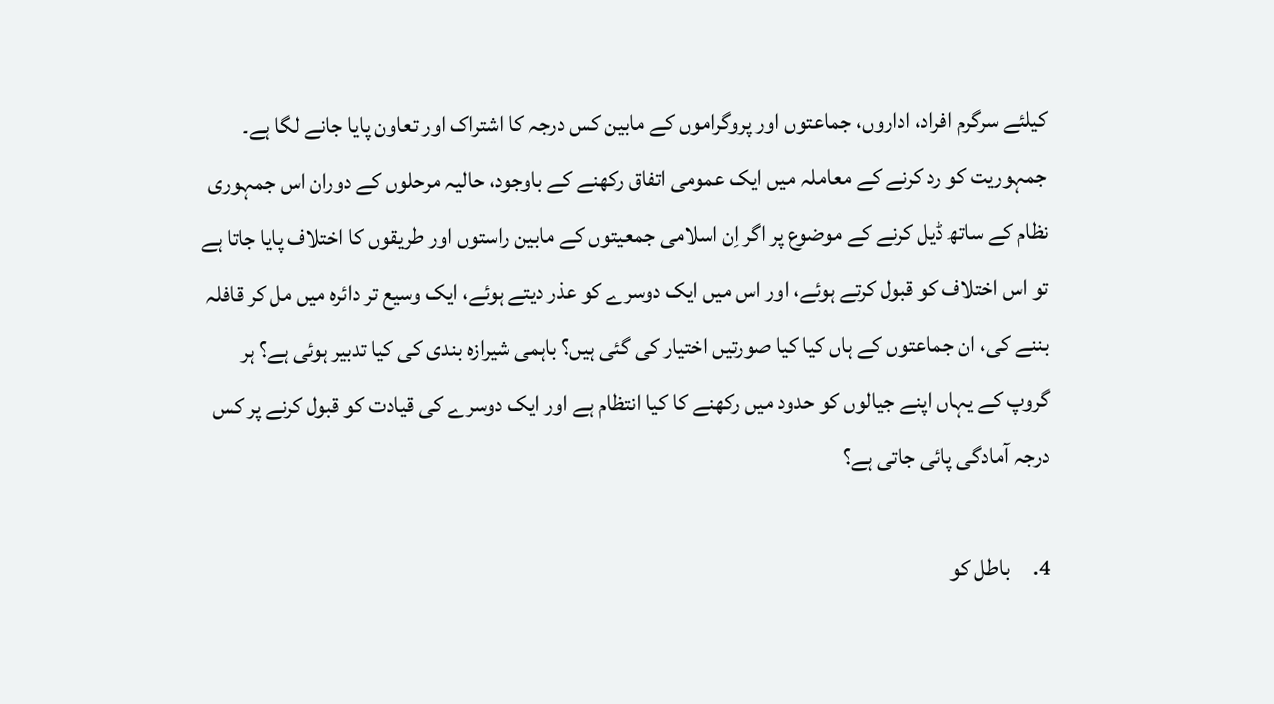کیلئے سرگرم افراد، اداروں، جماعتوں اور پروگراموں کے مابین کس درجہ کا اشتراک اور تعاون پایا جانے لگا ہے۔ جمہوریت کو رد کرنے کے معاملہ میں ایک عمومی اتفاق رکھنے کے باوجود، حالیہ مرحلوں کے دوران اس جمہوری نظام کے ساتھ ڈیل کرنے کے موضوع پر اگر اِن اسلامی جمعیتوں کے مابین راستوں اور طریقوں کا اختلاف پایا جاتا ہے  تو اس اختلاف کو قبول کرتے ہوئے، اور اس میں ایک دوسرے کو عذر دیتے ہوئے، ایک وسیع تر دائرہ میں مل کر قافلہ بننے کی، ان جماعتوں کے ہاں کیا کیا صورتیں اختیار کی گئی ہیں؟ باہمی شیرازہ بندی کی کیا تدبیر ہوئی ہے؟ ہر گروپ کے یہاں اپنے جیالوں کو حدود میں رکھنے کا کیا انتظام ہے اور ایک دوسرے کی قیادت کو قبول کرنے پر کس درجہ آمادگی پائی جاتی ہے؟

4.     باطل کو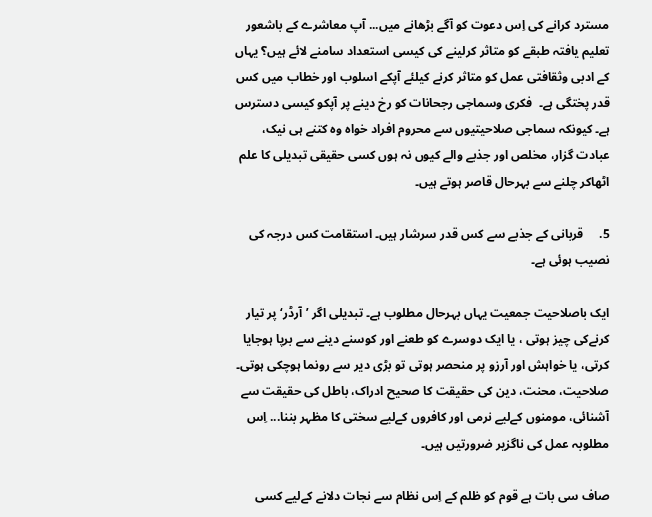مسترد کرانے کی اِس دعوت کو آگے بڑھانے میں... آپ معاشرے کے باشعور تعلیم یافتہ طبقے کو متاثر کرلینے کی کیسی استعداد سامنے لائے ہیں؟ یہاں کے ادبی وثقافتی عمل کو متاثر کرنے کیلئے آپکے اسلوب اور خطاب میں کس قدر پختگی ہے۔  فکری وسماجی رجحانات کو رخ دینے پر آپکو کیسی دسترس ہے۔ کیونکہ سماجی صلاحیتیوں سے محروم افراد خواہ وہ کتنے ہی نیک، عبادت گزار، مخلص اور جذبے والے کیوں نہ ہوں کسی حقیقی تبدیلی کا علم اٹھاکر چلنے سے بہرحال قاصر ہوتے ہیں۔

5.     قربانی کے جذبے سے کس قدر سرشار ہیں۔ استقامت کس درجہ کی نصیب ہوئی ہے۔

ایک باصلاحیت جمعیت یہاں بہرحال مطلوب ہے۔ تبدیلی اگر ’آرڈر‘ پر تیار کرنےکی چیز ہوتی ، یا ایک دوسرے کو طعنے اور کوسنے دینے سے برپا ہوجایا کرتی، یا خواہش اور آرزو پر منحصر ہوتی تو بڑی دیر سے رونما ہوچکی ہوتی۔ صلاحیت، محنت، دین کی حقیقت کا صحیح ادراک، باطل کی حقیقت سے آشنائی، مومنوں کےلیے نرمی اور کافروں کےلیے سختی کا مظہر بننا... اِس مطلوبہ عمل کی ناگزیر ضرورتیں ہیں۔

صاف سی بات ہے قوم کو ظلم کے اِس نظام سے نجات دلانے کےلیے کسی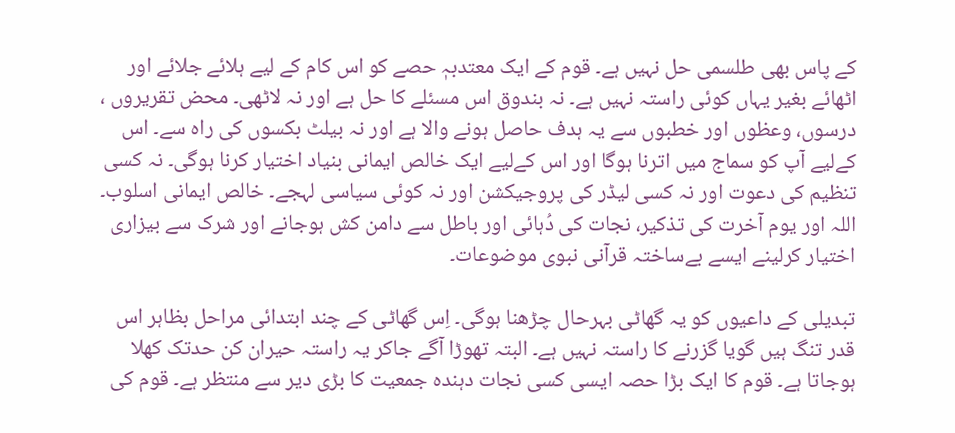کے پاس بھی طلسمی حل نہیں ہے۔ قوم کے ایک معتدبہٖ حصے کو اس کام کے لیے ہلائے جلائے اور اٹھائے بغیر یہاں کوئی راستہ نہیں ہے۔ نہ بندوق اس مسئلے کا حل ہے اور نہ لاٹھی۔ محض تقریروں ، درسوں، وعظوں اور خطبوں سے یہ ہدف حاصل ہونے والا ہے اور نہ بیلٹ بکسوں کی راہ سے۔ اس کےلیے آپ کو سماج میں اترنا ہوگا اور اس کےلیے ایک خالص ایمانی بنیاد اختیار کرنا ہوگی۔ نہ کسی تنظیم کی دعوت اور نہ کسی لیڈر کی پروجیکشن اور نہ کوئی سیاسی لہجے۔ خالص ایمانی اسلوب۔ اللہ اور یوم آخرت کی تذکیر، نجات کی دُہائی اور باطل سے دامن کش ہوجانے اور شرک سے بیزاری اختیار کرلینے ایسے بےساختہ قرآنی نبوی موضوعات۔

تبدیلی کے داعیوں کو یہ گھاٹی بہرحال چڑھنا ہوگی۔ اِس گھاٹی کے چند ابتدائی مراحل بظاہر اس قدر تنگ ہیں گویا گزرنے کا راستہ نہیں ہے۔ البتہ تھوڑا آگے جاکر یہ راستہ حیران کن حدتک کھلا ہوجاتا ہے۔ قوم کا ایک بڑا حصہ ایسی کسی نجات دہندہ جمعیت کا بڑی دیر سے منتظر ہے۔ قوم کی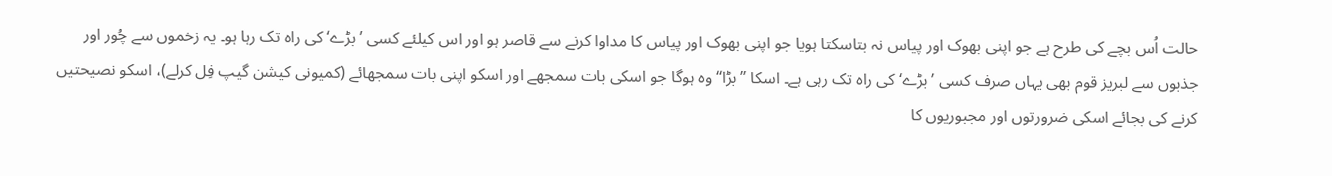حالت اُس بچے کی طرح ہے جو اپنی بھوک اور پیاس نہ بتاسکتا ہویا جو اپنی بھوک اور پیاس کا مداوا کرنے سے قاصر ہو اور اس کیلئے کسی ’بڑے‘ کی راہ تک رہا ہو۔ یہ زخموں سے چُور اور جذبوں سے لبریز قوم بھی یہاں صرف کسی ’بڑے‘ کی راہ تک رہی ہے۔ اسکا ’’بڑا‘‘ وہ ہوگا جو اسکی بات سمجھے اور اسکو اپنی بات سمجھائے (کمیونی کیشن گیپ فِل کرلے)، اسکو نصیحتیں کرنے کی بجائے اسکی ضرورتوں اور مجبوریوں کا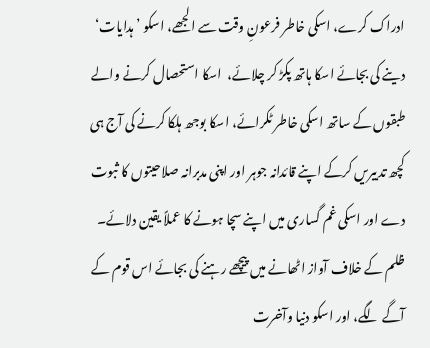ادراک کرے، اسکی خاطر فرعونِ وقت سے الجھے، اسکو ’ہدایات‘ دینے کی بجائے اسکا ہاتھ پکڑ کر چلائے،  اسکا استحصال کرنے والے طبقوں کے ساتھ اسکی خاطر ٹکرائے، اسکا بوجھ ہلکا کرنے کی آج ہی کچھ تدبیریں کرکے اپنے قائدانہ جوہر اور اپنی مدبرانہ صلاحیتوں کا ثبوت دے اور اسکی غم گساری میں اپنے سچا ہونے کا عملاً یقین دلائے۔ ظلم کے خلاف آواز اٹھانے میں پیچھے رہنے کی بجائے اس قوم کے آگے لگے، اور اسکو دنیا وآخرت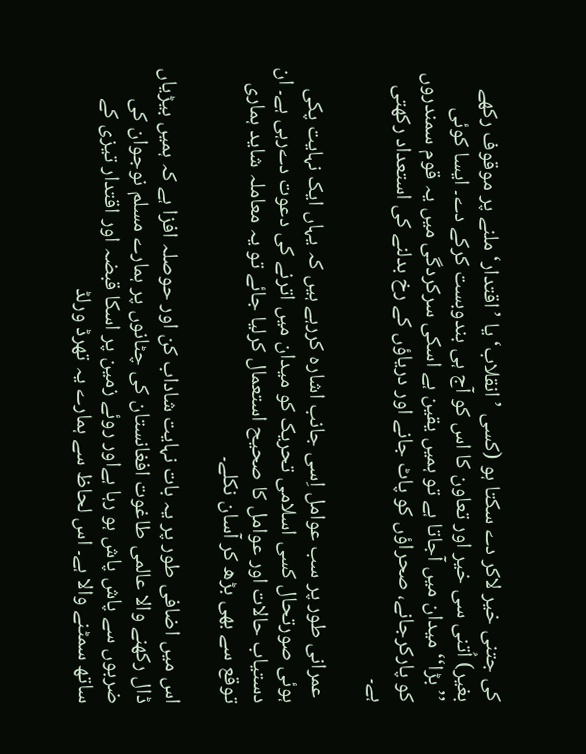کی جتنی خیر لاکر دے سکتا ہو (کسی ’انقلاب‘ یا ’اقتدار‘ ملنے پر موقوف رکھے بغیر) اُتنی سی خیر اور تعاون کا اس کو آج ہی بندوبست کرکے دے۔ ایسا کوئی ’’بڑا‘‘ میدان میں آجاتا ہے تو ہمیں یقین ہے اسکی سرکردگی میں یہ قوم سمندروں کو پارکرجانے، صحراؤں کو پاٹ جانے اور دریاؤں کے رخ بدلنے کی استعداد رکھتی ہے۔

 عمرانی طور پر سب عوامل اِسی جانب اشارہ کررہے ہیں کہ یہاں ایک نہایت پکی ہوئی صورتحال کسی اسلامی تحریک کو میدان میں اترنے کی دعوت دےرہی ہے۔ ان دستیاب حالات اور عوامل کا صحیح استعمال کرلیا جائے تو یہ معاملہ شاید ہماری توقع سے بھی بڑھ کر آسان نکلے۔

اس میں اضافی طور پر یہ بات نہایت شاداب کن اور حوصلہ افزا ہے کہ ہمیں بیڑیاں ڈال رکھنے والا عالمی طاغوت افغانستان کی چٹانوں پر ہمارے مسلم نوجوان کی ضربوں سے پاش پاش ہو رہا ہےاور روئے زمین پر اسکا قبضہ اور اقتدار تیزی کے ساتھ سمٹنے والا ہے۔ اس لحاظ سے ہمارے یہ تھرڈ ورلڈ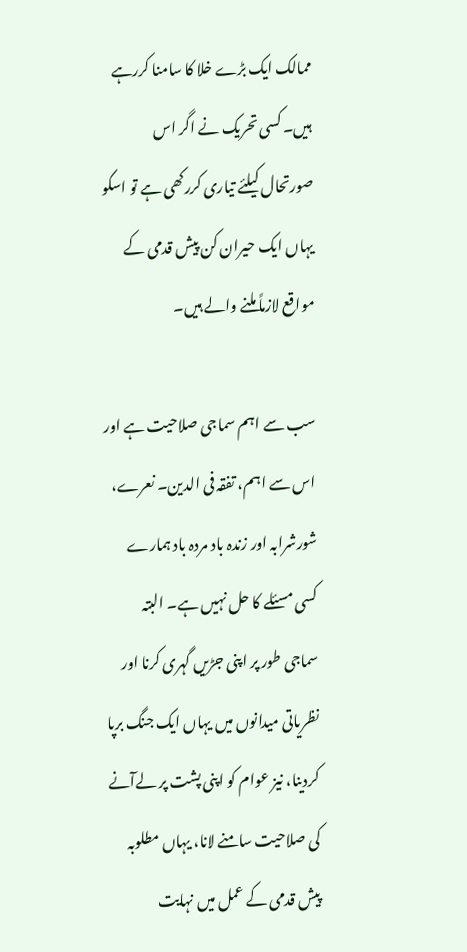ممالک ایک بڑے خلا کا سامنا کررہے ہیں۔ کسی تحریک نے اگر اس صورتحال کیلئے تیاری کررکھی ہے تو اسکو یہاں ایک حیران کن پیش قدمی کے مواقع لازماً ملنے والے ہیں۔

سب سے اہم سماجی صلاحیت ہے اور اس سے اہم، تفقہ فی الدین۔ نعرے، شورشرابہ اور زندہ باد مردہ باد ہمارے کسی مسئلے کا حل نہیں ہے۔ البتہ سماجی طور پر اپنی جڑیں گہری کرنا اور نظریاتی میدانوں میں یہاں ایک جنگ برپا کردینا، نیز عوام کو اپنی پشت پر لےآنے کی صلاحیت سامنے لانا، یہاں مطلوبہ پیش قدمی کے عمل میں نہایت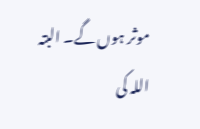موثر ہوں گے۔ البتہ اللہ کی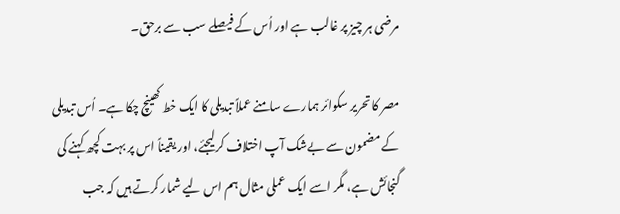مرضی ہر چیز پر غالب ہے اور اُس کے فیصلے سب سے برحق۔

مصر کا تحریر سکوائر ہمارے سامنے عملاً تبدیلی کا ایک خط کھینچ چکا ہے۔ اُس تبدیلی کے مضمون سے بےشک آپ اختلاف کرلیجئے، اور یقیناً اس پر بہت کچھ کہنے کی گنجائش ہے، مگر اسے ایک عملی مثال ہم اس لیے شمار کرتے ہیں کہ جب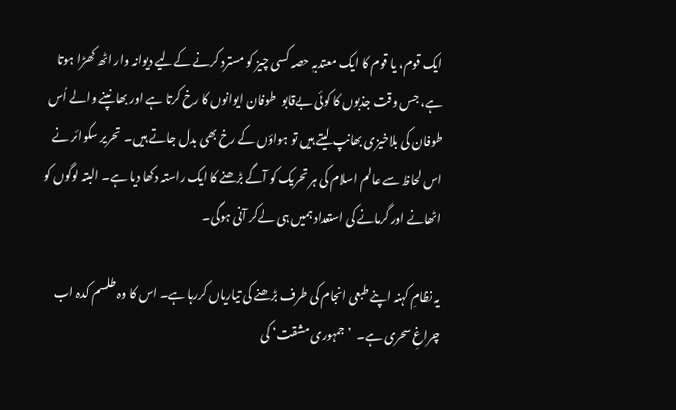ایک قوم، یا قوم کا ایک معتدبہٖ حصہ کسی چیز کو مسترد کرنے کےلیے دیوانہ وار اٹھ کھڑا ہوتا ہے، جس وقت جذبوں کا کوئی بےقابو  طوفان ایوانوں کا رخ کرتا ہے اور بھانپنے والے اُس طوفان کی بلاخیزی بھانپ لیتے ہیں تو ہواؤں کے رخ بھی بدل جاتے ہیں۔  تحریر سکوائر نے اس لحاظ سے عالم اسلام کی ہر تحریک کو آگے بڑھنے کا ایک راستہ دکھا دیا ہے۔ البتہ لوگوں کو اٹھانے اور گرمانے کی استعداد ہمیں ہی لےکر آنی ہوگی۔

یہ نظامِ کہنہ اپنے طبعی انجام کی طرف بڑھنے کی تیاریاں کررہا ہے۔ اس کا وہ طلسم کدہ اب چراغِ سحری ہے۔  ’جمہوری مشقت‘ کی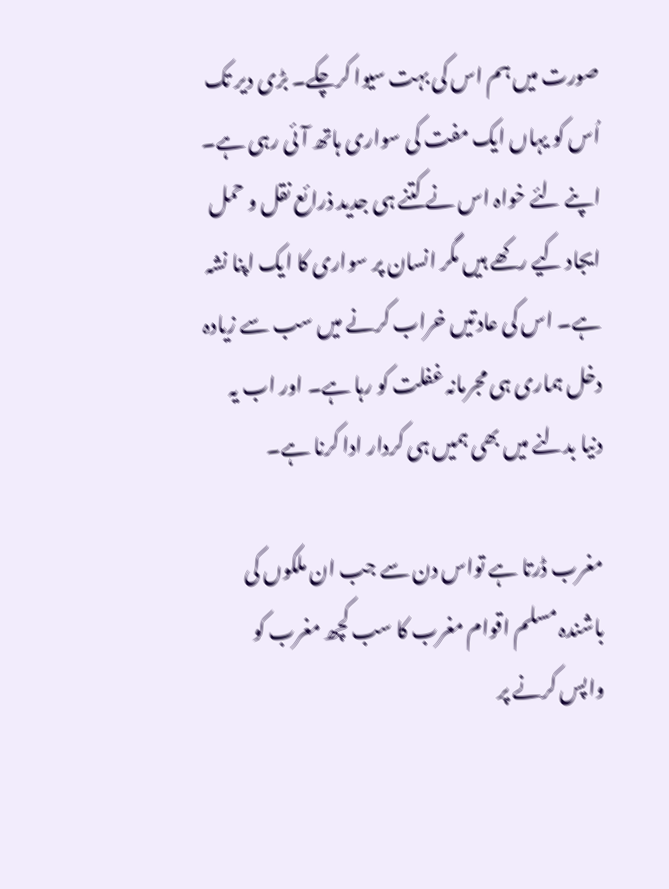صورت میں ہم اس کی بہت سیوا کرچکے۔ بڑی دیر تک اُس کو یہاں ایک مفت کی سواری ہاتھ آئی رہی ہے۔ اپنے لئے خواہ اس نے کتنے ہی جدید ذرائع نقل و حمل ایجاد کیے رکھے ہیں مگر انسان پر سواری کا ایک اپنا نشہ ہے۔ اس کی عادتیں خراب کرنے میں سب سے زیادہ دخل ہماری ہی مجرمانہ غفلت کو رہا ہے۔ اور اب یہ دنیا بدلنے میں بھی ہمیں ہی کردار ادا کرنا ہے۔

مغرب ڈرتا ہے تواس دن سے جب ان ملکوں کی باشندہ مسلم اقوام مغرب کا سب کچھ مغرب کو واپس کرنے پر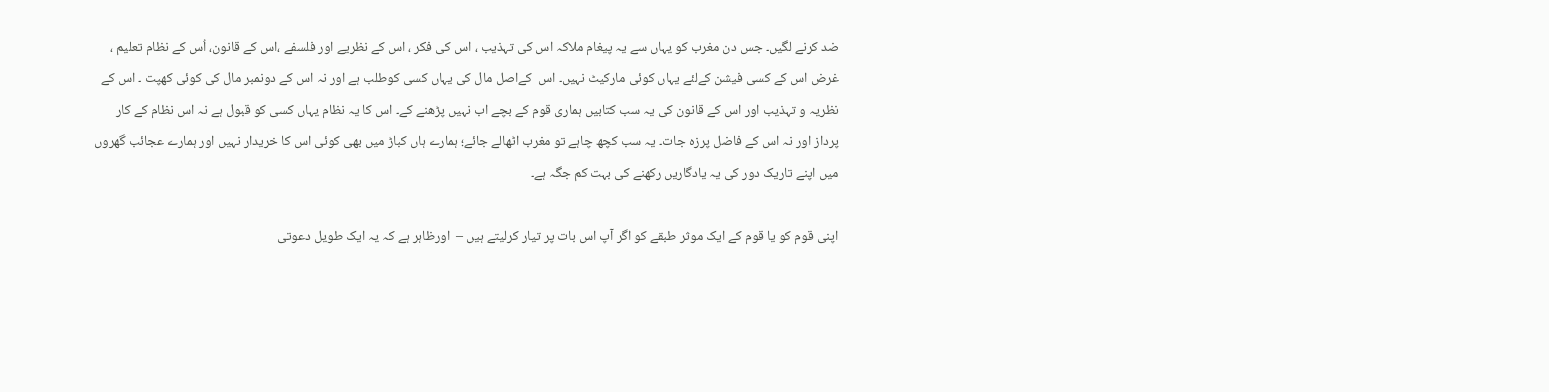ضد کرنے لگیں۔ جس دن مغرب کو یہاں سے یہ پیغام ملاکہ اس کی تہذیب ، اس کی فکر ، اس کے نظریے اور فلسفے ،اس کے قانون، اُس کے نظام تعلیم ، غرض اس کے کسی فیشن کےلئے یہاں کوئی مارکیٹ نہیں۔ اس  کےاصل مال کی یہاں کسی کوطلب ہے اور نہ اس کے دونمبر مال کی کوئی کھپت ۔ اس کے نظریہ و تہذیب اور اس کے قانون کی یہ سب کتابیں ہماری قوم کے بچے اب نہیں پڑھنے کے۔ اس کا یہ نظام یہاں کسی کو قبول ہے نہ اس نظام کے کار پرداز اور نہ اس کے فاضل پرزہ جات۔ یہ سب کچھ چاہے تو مغرب اٹھالے جائے؛ ہمارے ہاں کباڑ میں بھی کوئی اس کا خریدار نہیں اور ہمارے عجائب گھروں میں اپنے تاریک دور کی یہ یادگاریں رکھنے کی بہت کم جگہ ہے۔

اپنی قوم کو یا قوم کے ایک موثر طبقے کو اگر آپ اس بات پر تیار کرلیتے ہیں –  اورظاہر ہے کہ یہ ایک طویل دعوتی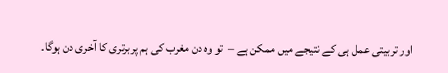اور تربیتی عمل ہی کے نتیجے میں ممکن ہے –  تو وه دن مغرب کی ہم پربرتری کا آخری دن ہوگا۔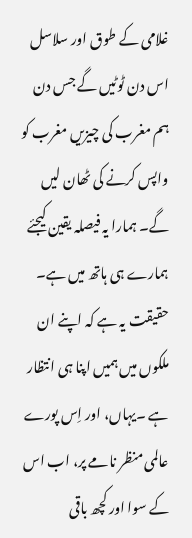غلامی کے طوق اور سلاسل اس دن ٹوٹیں گے جس دن ہم مغرب کی چیزیں مغرب کو واپس کرنے کی ٹھان لیں گے۔ ہمارا یہ فیصلہ یقین کیجئے ہمارے ہی ہاتھ میں ہے۔ حقیقت یہ ہے کہ اپنے ان ملکوں میں ہمیں اپنا ہی انتظار ہے ۔یہاں، اور اِس پورے عالمی منظر نامے پر، اب اس کے سوا اور کچھ باقی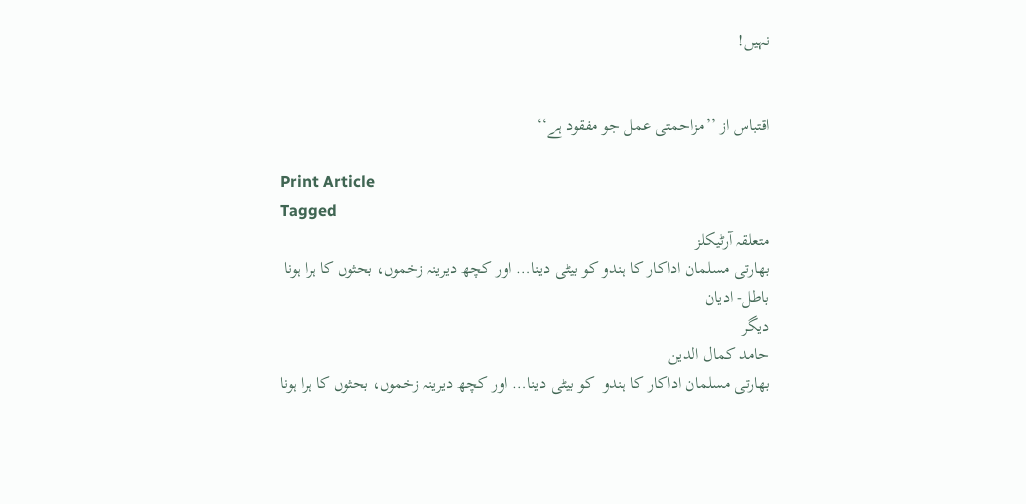نہیں!


اقتباس از ’’مزاحمتی عمل جو مفقود ہے‘‘

Print Article
Tagged
متعلقہ آرٹیکلز
بھارتی مسلمان اداکار کا ہندو کو بیٹی دینا… اور کچھ دیرینہ زخموں، بحثوں کا ہرا ہونا
باطل- اديان
ديگر
حامد كمال الدين
بھارتی مسلمان اداکار کا ہندو  کو بیٹی دینا… اور کچھ دیرینہ زخموں، بحثوں کا ہرا ہونا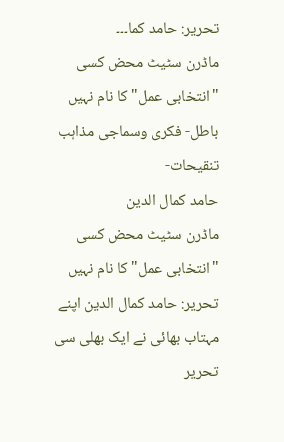تحریر: حامد کما۔۔۔
ماڈرن سٹیٹ محض کسی "انتخابی عمل" کا نام نہیں
باطل- فكرى وسماجى مذاہب
تنقیحات-
حامد كمال الدين
ماڈرن سٹیٹ محض کسی "انتخابی عمل" کا نام نہیں تحریر: حامد کمال الدین اپنے مہتاب بھائی نے ایک بھلی سی تحریر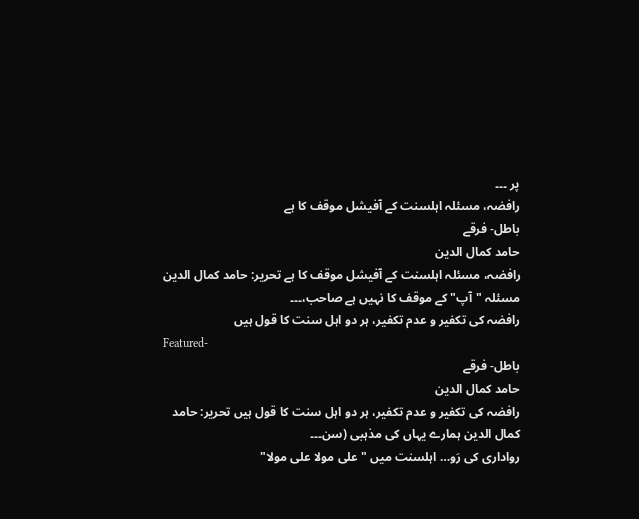پر ۔۔۔
رافضہ، مسئلہ اہلسنت کے آفیشل موقف کا ہے
باطل- فرقے
حامد كمال الدين
رافضہ، مسئلہ اہلسنت کے آفیشل موقف کا ہے تحریر: حامد کمال الدین مسئلہ "آپ" کے موقف کا نہیں ہے صاحب،۔۔۔
رافضہ کی تکفیر و عدم تکفیر، ہر دو اہل سنت کا قول ہیں
Featured-
باطل- فرقے
حامد كمال الدين
رافضہ کی تکفیر و عدم تکفیر، ہر دو اہل سنت کا قول ہیں تحریر: حامد کمال الدین ہمارے یہاں کی مذہبی (سن۔۔۔
رواداری کی رَو… اہلسنت میں "علی مولا علی مولا"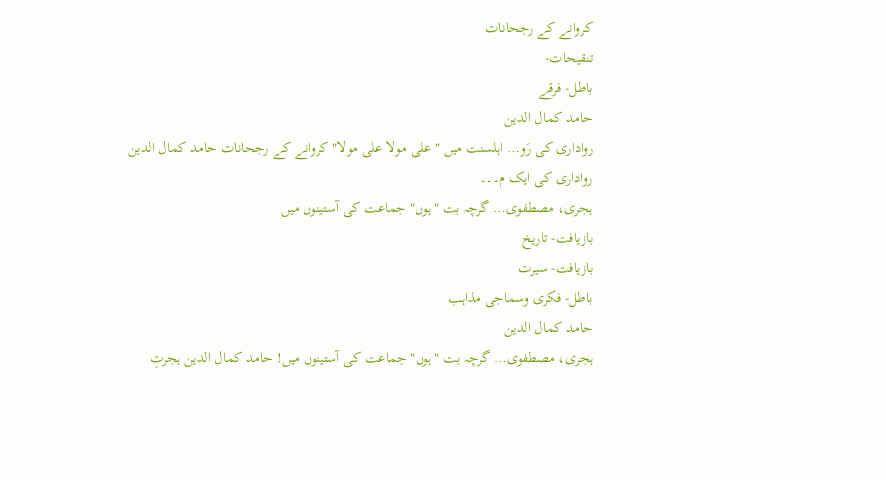کروانے کے رجحانات
تنقیحات-
باطل- فرقے
حامد كمال الدين
رواداری کی رَو… اہلسنت میں "علی مولا علی مولا" کروانے کے رجحانات حامد کمال الدین رواداری کی ایک م۔۔۔
ہجری، مصطفوی… گرچہ بت "ہوں" جماعت کی آستینوں میں
بازيافت- تاريخ
بازيافت- سيرت
باطل- فكرى وسماجى مذاہب
حامد كمال الدين
ہجری، مصطفوی… گرچہ بت "ہوں" جماعت کی آستینوں میں! حامد کمال الدین ہجرتِ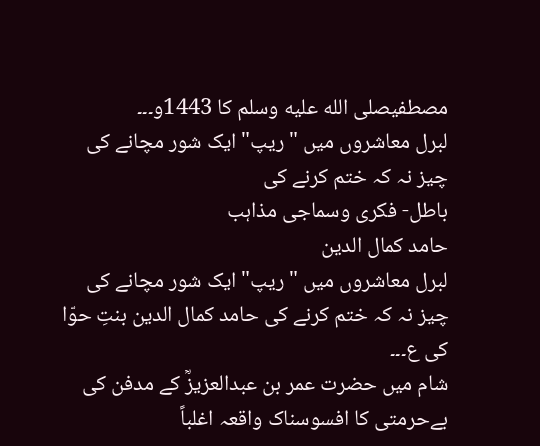مصطفیصلى الله عليه وسلم کا 1443و۔۔۔
لبرل معاشروں میں "ریپ" ایک شور مچانے کی چیز نہ کہ ختم کرنے کی
باطل- فكرى وسماجى مذاہب
حامد كمال الدين
لبرل معاشروں میں "ریپ" ایک شور مچانے کی چیز نہ کہ ختم کرنے کی حامد کمال الدین بنتِ حوّا کی ع۔۔۔
شام میں حضرت عمر بن عبدالعزیزؒ کے مدفن کی بےحرمتی کا افسوسناک واقعہ اغلباً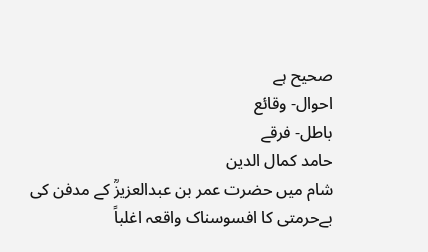صحیح ہے
احوال- وقائع
باطل- فرقے
حامد كمال الدين
شام میں حضرت عمر بن عبدالعزیزؒ کے مدفن کی بےحرمتی کا افسوسناک واقعہ اغلباً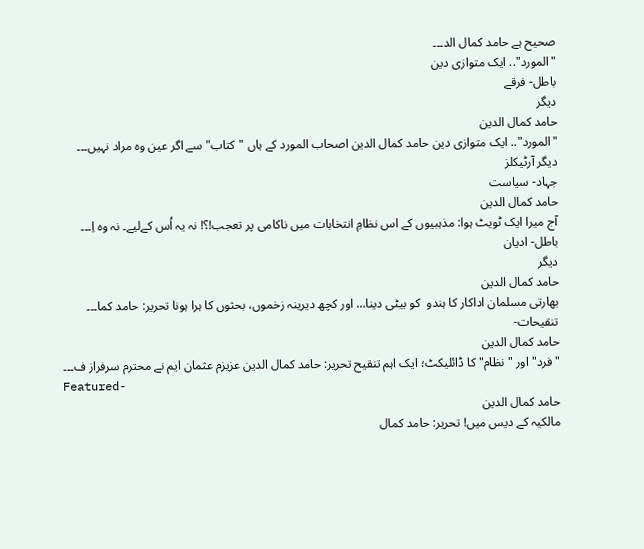صحیح ہے حامد کمال الد۔۔۔
"المورد".. ایک متوازی دین
باطل- فرقے
ديگر
حامد كمال الدين
"المورد".. ایک متوازی دین حامد کمال الدین اصحاب المورد کے ہاں "کتاب" سے اگر عین وہ مراد نہیں۔۔۔
ديگر آرٹیکلز
جہاد- سياست
حامد كمال الدين
آج میرا ایک ٹویٹ ہوا: مذہبیوں کے اس نظامِ انتخابات میں ناکامی پر تعجب!؟! نہ یہ اُس کےلیے۔ نہ وہ اِ۔۔۔
باطل- اديان
ديگر
حامد كمال الدين
بھارتی مسلمان اداکار کا ہندو  کو بیٹی دینا… اور کچھ دیرینہ زخموں، بحثوں کا ہرا ہونا تحریر: حامد کما۔۔۔
تنقیحات-
حامد كمال الدين
"فرد" اور "نظام" کا ڈائلیکٹ؛ ایک اہم تنقیح تحریر: حامد کمال الدین عزیزم عثمان ایم نے محترم سرفراز ف۔۔۔
Featured-
حامد كمال الدين
مالکیہ کے دیس میں! تحریر: حامد کمال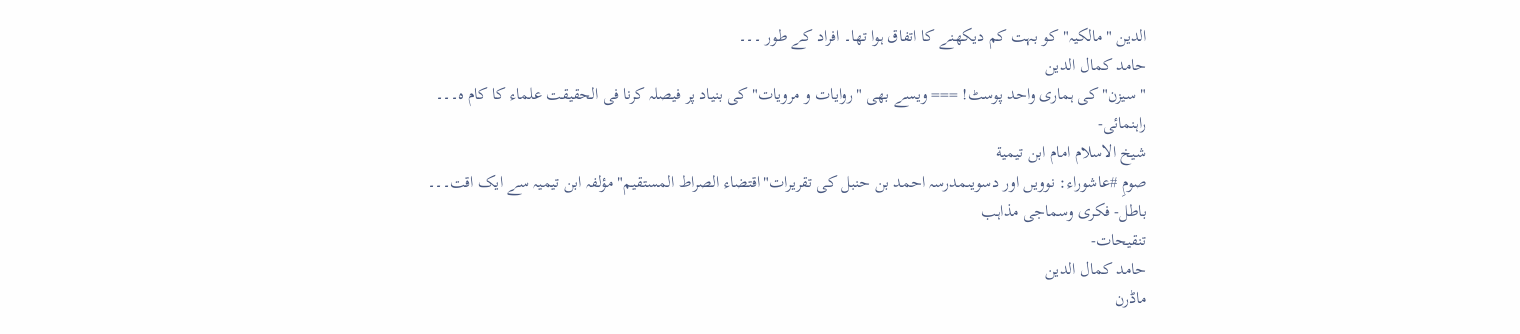الدین "مالکیہ" کو بہت کم دیکھنے کا اتفاق ہوا تھا۔ افراد کے طور ۔۔۔
حامد كمال الدين
"سیزن" کی ہماری واحد پوسٹ! === ویسے بھی "روایات و مرویات" کی بنیاد پر فیصلہ کرنا فی الحقیقت علماء کا کام ہ۔۔۔
راہنمائى-
شيخ الاسلام امام ابن تيمية
صومِ #عاشوراء: نوویں اور دسویںمدرسہ احمد بن حنبل کی تقریرات"اقتضاء الصراط المستقیم" مؤلفہ ابن تیمیہ سے ایک اقت۔۔۔
باطل- فكرى وسماجى مذاہب
تنقیحات-
حامد كمال الدين
ماڈرن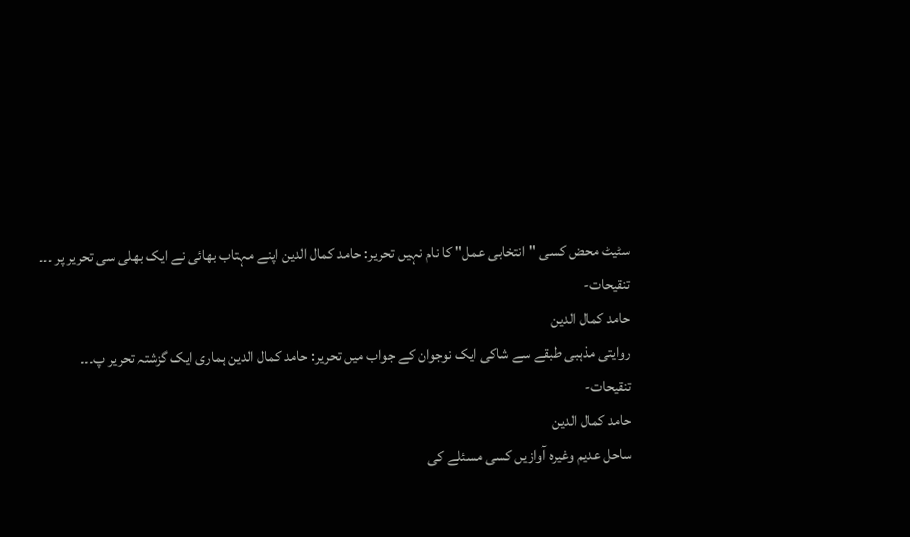سٹیٹ محض کسی "انتخابی عمل" کا نام نہیں تحریر: حامد کمال الدین اپنے مہتاب بھائی نے ایک بھلی سی تحریر پر ۔۔۔
تنقیحات-
حامد كمال الدين
روایتی مذہبی طبقے سے شاکی ایک نوجوان کے جواب میں تحریر: حامد کمال الدین ہماری ایک گزشتہ تحریر پ۔۔۔
تنقیحات-
حامد كمال الدين
ساحل عدیم وغیرہ آوازیں کسی مسئلے کی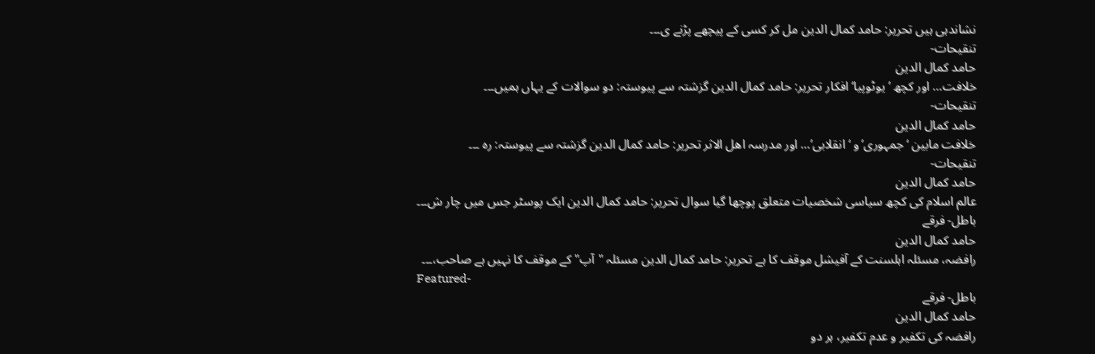نشاندہی ہیں تحریر: حامد کمال الدین مل کر کسی کے پیچھے پڑنے ی۔۔۔
تنقیحات-
حامد كمال الدين
خلافت… اور کچھ ’یوٹوپیا‘ افکار تحریر: حامد کمال الدین گزشتہ سے پیوستہ: دو سوالات کے یہاں ہمیں۔۔۔
تنقیحات-
حامد كمال الدين
خلافت مابین ‘جمہوری’ و ‘انقلابی’… اور مدرسہ اھل الاثر تحریر: حامد کمال الدین گزشتہ سے پیوستہ: رہ ۔۔۔
تنقیحات-
حامد كمال الدين
عالم اسلام کی کچھ سیاسی شخصیات متعلق پوچھا گیا سوال تحریر: حامد کمال الدین ایک پوسٹر جس میں چار ش۔۔۔
باطل- فرقے
حامد كمال الدين
رافضہ، مسئلہ اہلسنت کے آفیشل موقف کا ہے تحریر: حامد کمال الدین مسئلہ "آپ" کے موقف کا نہیں ہے صاحب،۔۔۔
Featured-
باطل- فرقے
حامد كمال الدين
رافضہ کی تکفیر و عدم تکفیر، ہر دو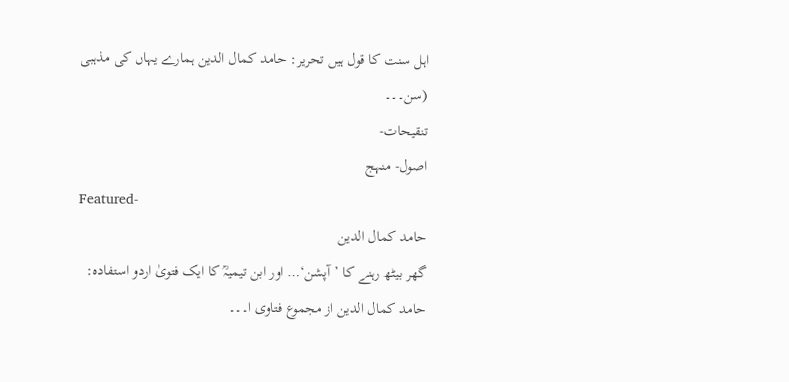اہل سنت کا قول ہیں تحریر: حامد کمال الدین ہمارے یہاں کی مذہبی (سن۔۔۔
تنقیحات-
اصول- منہج
Featured-
حامد كمال الدين
گھر بیٹھ رہنے کا ’آپشن‘… اور ابن تیمیہؒ کا ایک فتویٰ اردو استفادہ: حامد کمال الدین از مجموع فتاوى ا۔۔۔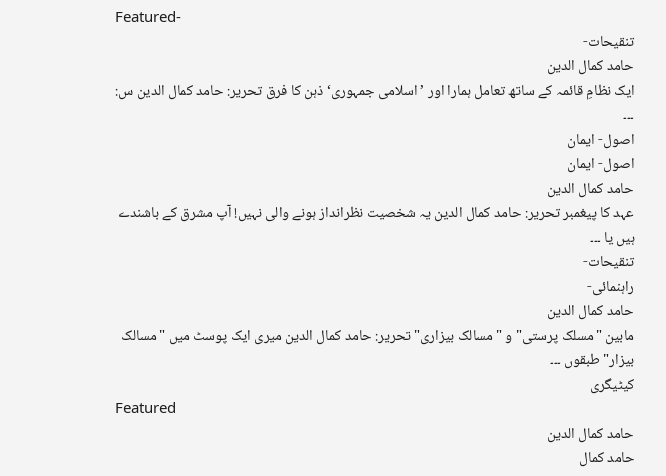Featured-
تنقیحات-
حامد كمال الدين
ایک نظامِ قائمہ کے ساتھ تعامل ہمارا اور ’اسلامی جمہوری‘ ذہن کا فرق تحریر: حامد کمال الدین س: ۔۔۔
اصول- ايمان
اصول- ايمان
حامد كمال الدين
عہد کا پیغمبر تحریر: حامد کمال الدین یہ شخصیت نظرانداز ہونے والی نہیں! آپ مشرق کے باشندے ہیں یا ۔۔۔
تنقیحات-
راہنمائى-
حامد كمال الدين
مابین "مسلک پرستی" و "مسالک بیزاری" تحریر: حامد کمال الدین میری ایک پوسٹ میں "مسالک بیزار" طبقوں ۔۔۔
کیٹیگری
Featured
حامد كمال الدين
حامد كمال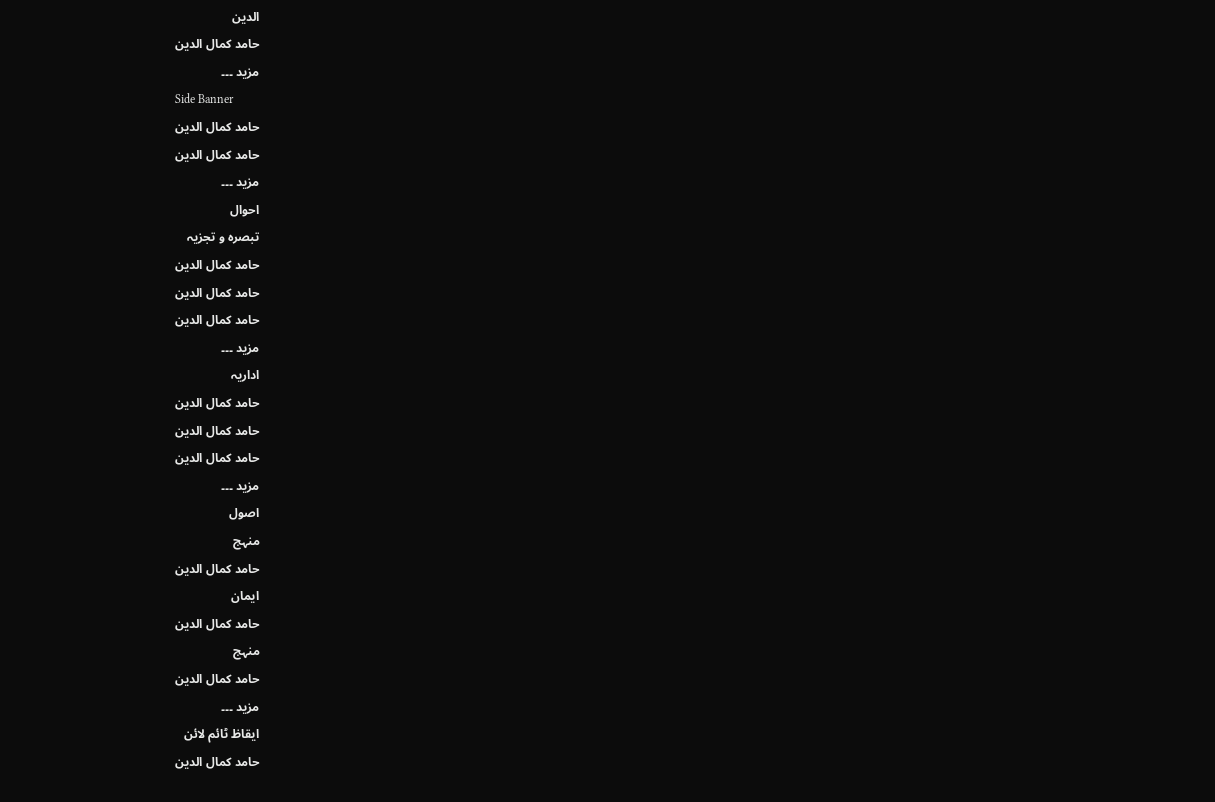الدين
حامد كمال الدين
مزيد ۔۔۔
Side Banner
حامد كمال الدين
حامد كمال الدين
مزيد ۔۔۔
احوال
تبصرہ و تجزیہ
حامد كمال الدين
حامد كمال الدين
حامد كمال الدين
مزيد ۔۔۔
اداریہ
حامد كمال الدين
حامد كمال الدين
حامد كمال الدين
مزيد ۔۔۔
اصول
منہج
حامد كمال الدين
ايمان
حامد كمال الدين
منہج
حامد كمال الدين
مزيد ۔۔۔
ایقاظ ٹائم لائن
حامد كمال الدين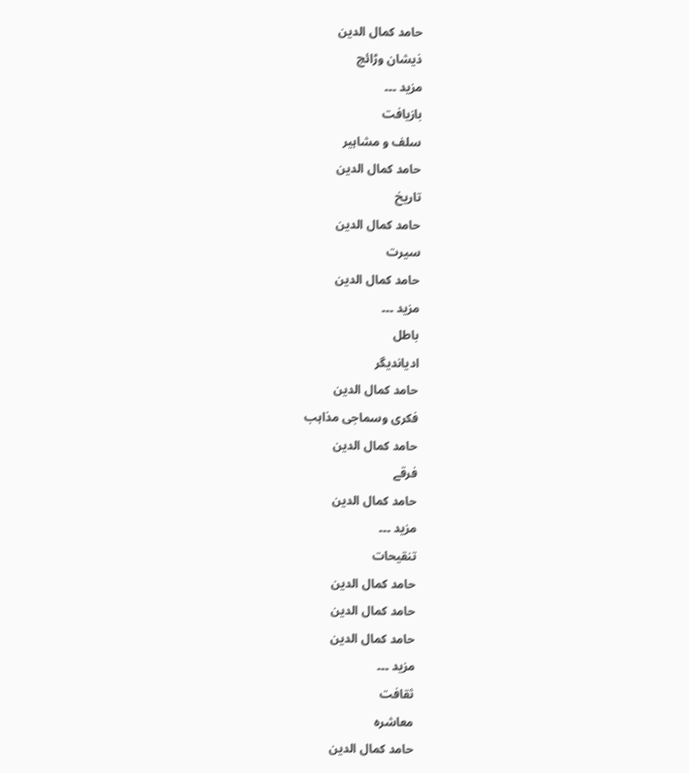حامد كمال الدين
ذيشان وڑائچ
مزيد ۔۔۔
بازيافت
سلف و مشاہير
حامد كمال الدين
تاريخ
حامد كمال الدين
سيرت
حامد كمال الدين
مزيد ۔۔۔
باطل
اديانديگر
حامد كمال الدين
فكرى وسماجى مذاہب
حامد كمال الدين
فرقے
حامد كمال الدين
مزيد ۔۔۔
تنقیحات
حامد كمال الدين
حامد كمال الدين
حامد كمال الدين
مزيد ۔۔۔
ثقافت
معاشرہ
حامد كمال الدين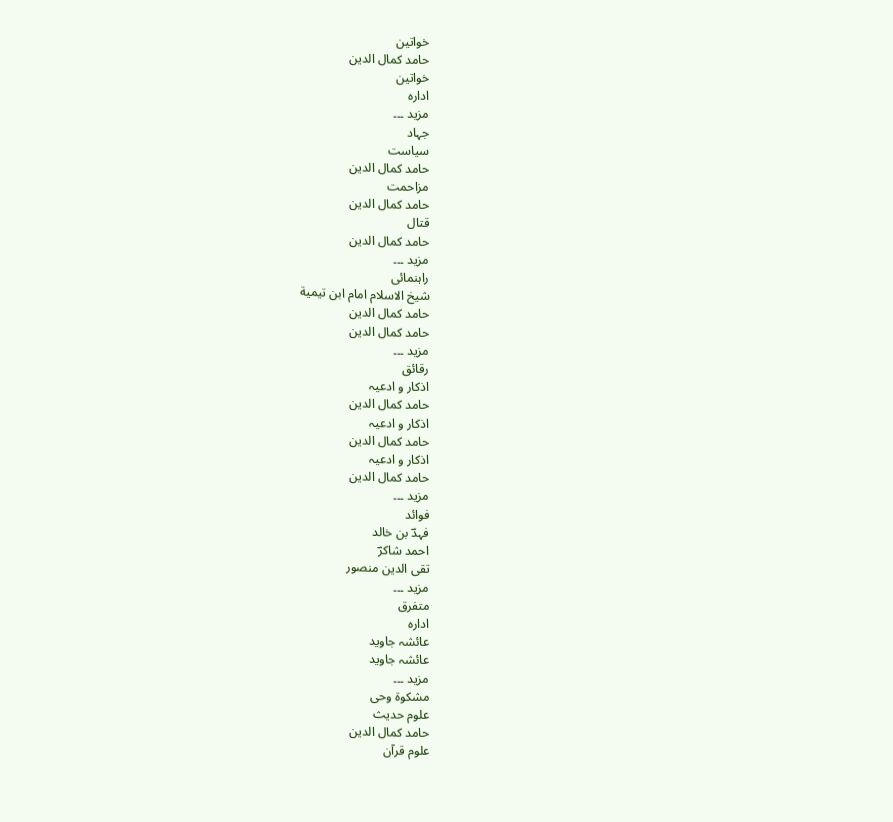خواتين
حامد كمال الدين
خواتين
ادارہ
مزيد ۔۔۔
جہاد
سياست
حامد كمال الدين
مزاحمت
حامد كمال الدين
قتال
حامد كمال الدين
مزيد ۔۔۔
راہنمائى
شيخ الاسلام امام ابن تيمية
حامد كمال الدين
حامد كمال الدين
مزيد ۔۔۔
رقائق
اذكار و ادعيہ
حامد كمال الدين
اذكار و ادعيہ
حامد كمال الدين
اذكار و ادعيہ
حامد كمال الدين
مزيد ۔۔۔
فوائد
فہدؔ بن خالد
احمد شاکرؔ
تقی الدین منصور
مزيد ۔۔۔
متفرق
ادارہ
عائشہ جاوید
عائشہ جاوید
مزيد ۔۔۔
مشكوة وحى
علوم حديث
حامد كمال الدين
علوم قرآن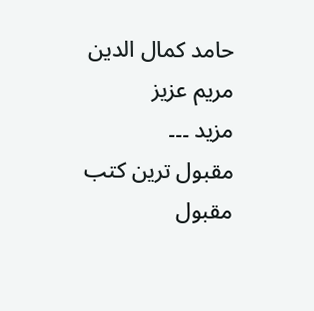حامد كمال الدين
مریم عزیز
مزيد ۔۔۔
مقبول ترین کتب
مقبول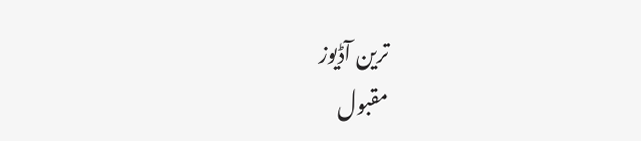ترین آڈيوز
مقبول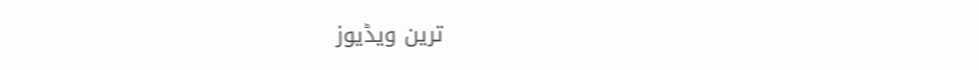ترین ويڈيوز